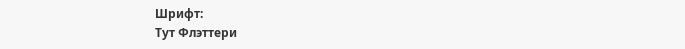Шрифт:
Тут Флэттери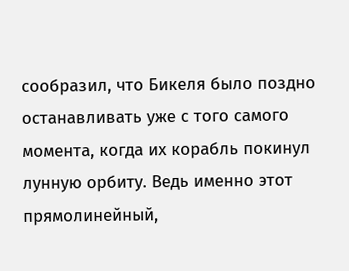сообразил, что Бикеля было поздно останавливать уже с того самого момента, когда их корабль покинул лунную орбиту. Ведь именно этот прямолинейный,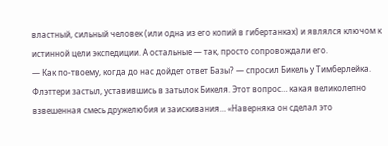властный, сильный человек (или одна из его копий в гибертанках) и являлся ключом к истинной цели экспедиции. А остальные — так, просто сопровождали его.
— Как по-твоему, когда до нас дойдет ответ Базы? — спросил Бикель у Тимберлейка.
Флэттери застыл, уставившись в затылок Бикеля. Этот вопрос… какая великолепно взвешенная смесь дружелюбия и заискивания… «Наверняка он сделал это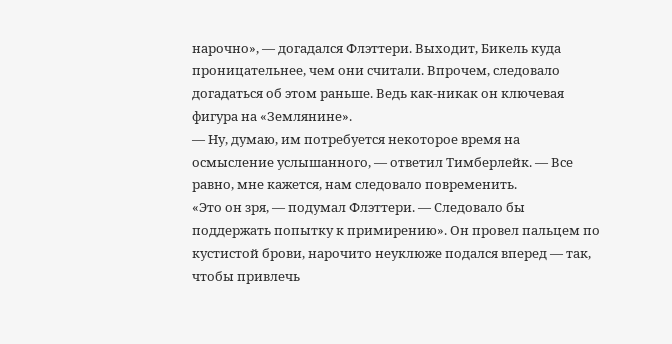нарочно», — догадался Флэттери. Выходит, Бикель куда проницательнее, чем они считали. Впрочем, следовало догадаться об этом раньше. Ведь как-никак он ключевая фигура на «Землянине».
— Ну, думаю, им потребуется некоторое время на осмысление услышанного, — ответил Тимберлейк. — Все равно, мне кажется, нам следовало повременить.
«Это он зря, — подумал Флэттери. — Следовало бы поддержать попытку к примирению». Он провел пальцем по кустистой брови, нарочито неуклюже подался вперед — так, чтобы привлечь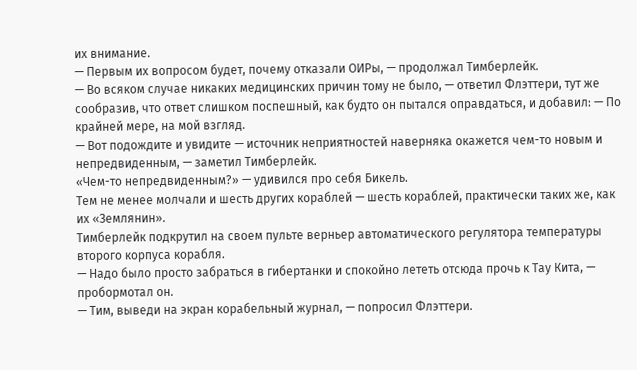их внимание.
— Первым их вопросом будет, почему отказали ОИРы, — продолжал Тимберлейк.
— Во всяком случае никаких медицинских причин тому не было, — ответил Флэттери, тут же сообразив, что ответ слишком поспешный, как будто он пытался оправдаться, и добавил: — По крайней мере, на мой взгляд.
— Вот подождите и увидите — источник неприятностей наверняка окажется чем-то новым и непредвиденным, — заметил Тимберлейк.
«Чем-то непредвиденным?» — удивился про себя Бикель.
Тем не менее молчали и шесть других кораблей — шесть кораблей, практически таких же, как их «Землянин».
Тимберлейк подкрутил на своем пульте верньер автоматического регулятора температуры второго корпуса корабля.
— Надо было просто забраться в гибертанки и спокойно лететь отсюда прочь к Тау Кита, — пробормотал он.
— Тим, выведи на экран корабельный журнал, — попросил Флэттери.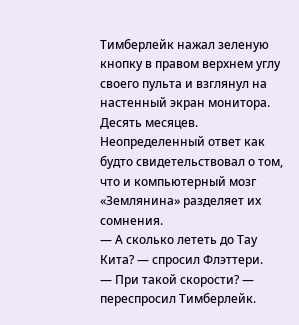Тимберлейк нажал зеленую кнопку в правом верхнем углу своего пульта и взглянул на настенный экран монитора.
Десять месяцев.
Неопределенный ответ как будто свидетельствовал о том, что и компьютерный мозг «Землянина» разделяет их сомнения.
— А сколько лететь до Тау Кита? — спросил Флэттери.
— При такой скорости? — переспросил Тимберлейк.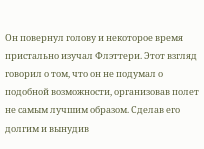Он повернул голову и некоторое время пристально изучал Флэттери. Этот взгляд говорил о том, что он не подумал о подобной возможности, организовав полет не самым лучшим образом. Сделав его долгим и вынудив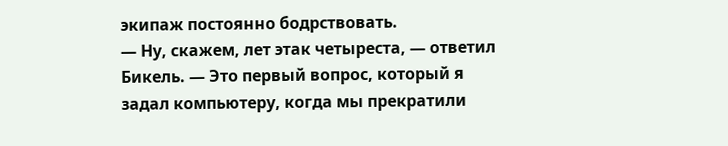экипаж постоянно бодрствовать.
— Ну, скажем, лет этак четыреста, — ответил Бикель. — Это первый вопрос, который я задал компьютеру, когда мы прекратили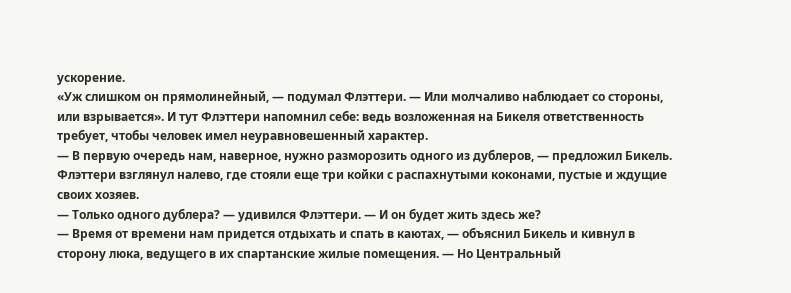ускорение.
«Уж слишком он прямолинейный, — подумал Флэттери. — Или молчаливо наблюдает со стороны, или взрывается». И тут Флэттери напомнил себе: ведь возложенная на Бикеля ответственность требует, чтобы человек имел неуравновешенный характер.
— В первую очередь нам, наверное, нужно разморозить одного из дублеров, — предложил Бикель.
Флэттери взглянул налево, где стояли еще три койки с распахнутыми коконами, пустые и ждущие своих хозяев.
— Только одного дублера? — удивился Флэттери. — И он будет жить здесь же?
— Время от времени нам придется отдыхать и спать в каютах, — объяснил Бикель и кивнул в сторону люка, ведущего в их спартанские жилые помещения. — Но Центральный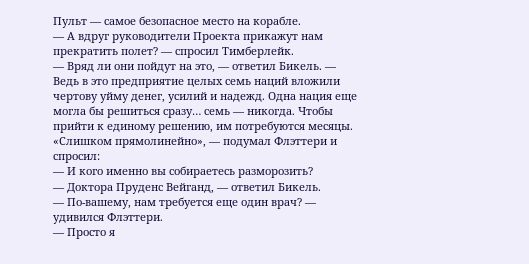Пульт — самое безопасное место на корабле.
— А вдруг руководители Проекта прикажут нам прекратить полет? — спросил Тимберлейк.
— Вряд ли они пойдут на это, — ответил Бикель. — Ведь в это предприятие целых семь наций вложили чертову уйму денег, усилий и надежд. Одна нация еще могла бы решиться сразу… семь — никогда. Чтобы прийти к единому решению, им потребуются месяцы.
«Слишком прямолинейно», — подумал Флэттери и спросил:
— И кого именно вы собираетесь разморозить?
— Доктора Пруденс Вейганд, — ответил Бикель.
— По-вашему, нам требуется еще один врач? — удивился Флэттери.
— Просто я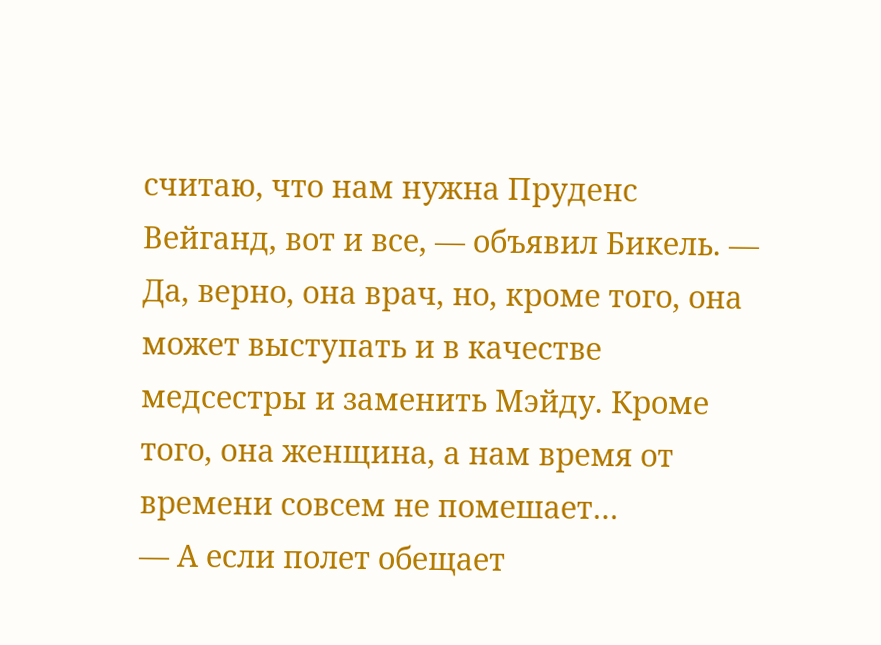считаю, что нам нужна Пруденс Вейганд, вот и все, — объявил Бикель. — Да, верно, она врач, но, кроме того, она может выступать и в качестве медсестры и заменить Мэйду. Кроме того, она женщина, а нам время от времени совсем не помешает…
— А если полет обещает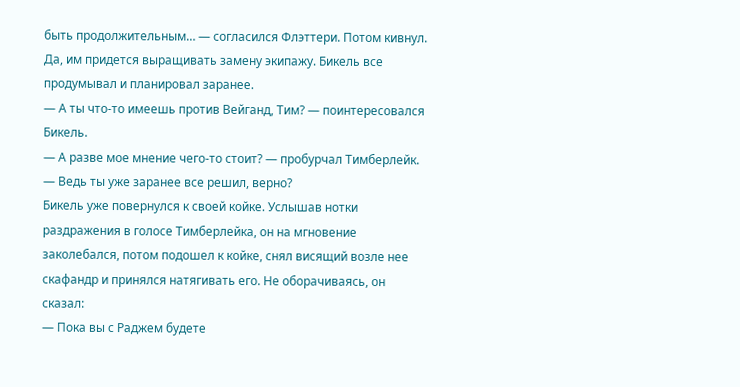быть продолжительным… — согласился Флэттери. Потом кивнул. Да, им придется выращивать замену экипажу. Бикель все продумывал и планировал заранее.
— А ты что-то имеешь против Вейганд, Тим? — поинтересовался Бикель.
— А разве мое мнение чего-то стоит? — пробурчал Тимберлейк. — Ведь ты уже заранее все решил, верно?
Бикель уже повернулся к своей койке. Услышав нотки раздражения в голосе Тимберлейка, он на мгновение заколебался, потом подошел к койке, снял висящий возле нее скафандр и принялся натягивать его. Не оборачиваясь, он сказал:
— Пока вы с Раджем будете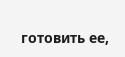готовить ее,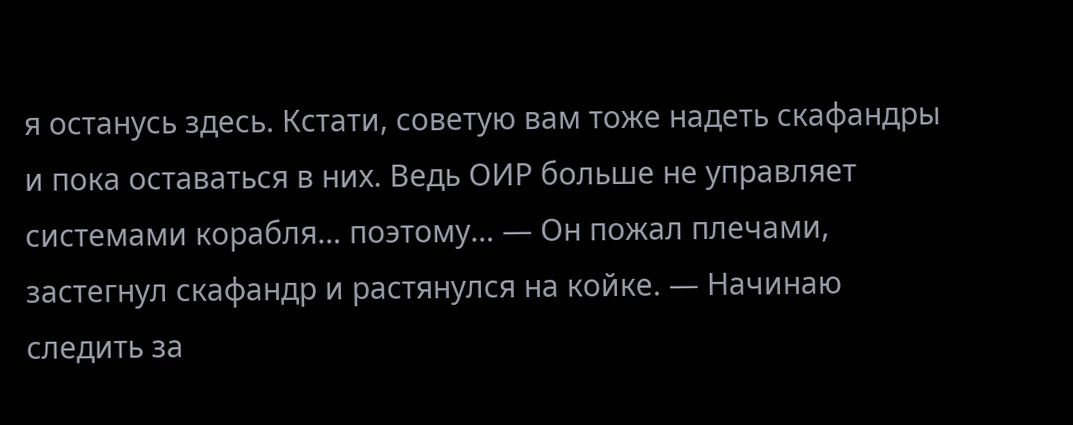я останусь здесь. Кстати, советую вам тоже надеть скафандры и пока оставаться в них. Ведь ОИР больше не управляет системами корабля… поэтому… — Он пожал плечами, застегнул скафандр и растянулся на койке. — Начинаю следить за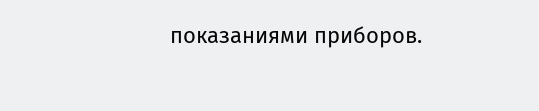показаниями приборов.